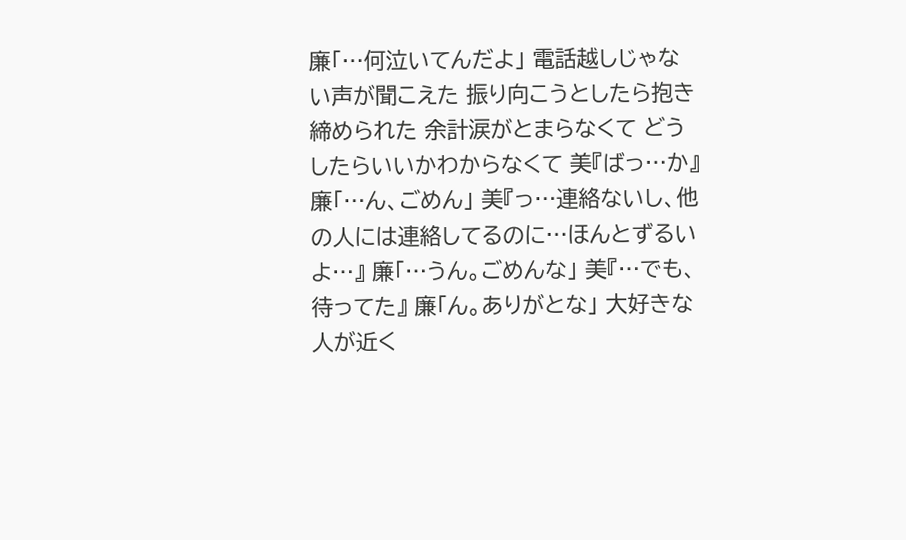廉「…何泣いてんだよ」 電話越しじゃない声が聞こえた 振り向こうとしたら抱き締められた 余計涙がとまらなくて どうしたらいいかわからなくて 美『ばっ…か』 廉「…ん、ごめん」 美『っ…連絡ないし、他の人には連絡してるのに…ほんとずるいよ…』 廉「…うん。ごめんな」 美『…でも、待ってた』 廉「ん。ありがとな」 大好きな人が近く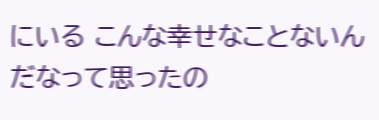にいる こんな幸せなことないんだなって思ったの